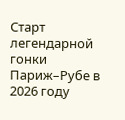Старт легендарной гонки Париж–Рубе в 2026 году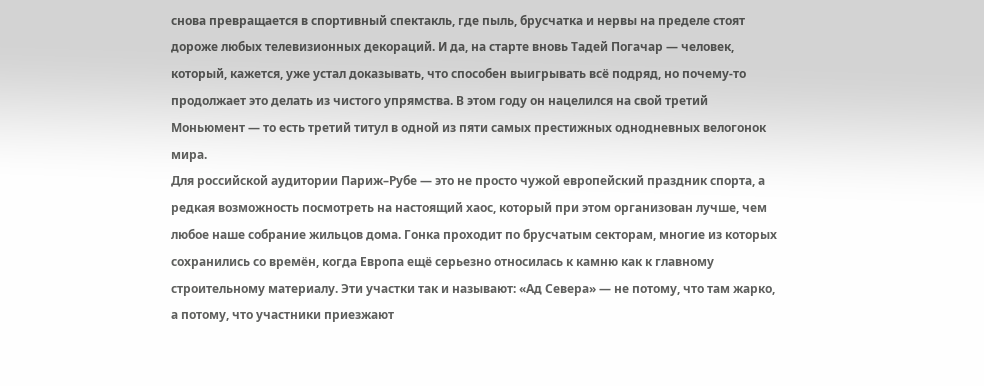снова превращается в спортивный спектакль, где пыль, брусчатка и нервы на пределе стоят дороже любых телевизионных декораций. И да, на старте вновь Тадей Погачар — человек, который, кажется, уже устал доказывать, что способен выигрывать всё подряд, но почему‑то продолжает это делать из чистого упрямства. В этом году он нацелился на свой третий Моньюмент — то есть третий титул в одной из пяти самых престижных однодневных велогонок мира.
Для российской аудитории Париж–Рубе — это не просто чужой европейский праздник спорта, а редкая возможность посмотреть на настоящий хаос, который при этом организован лучше, чем любое наше собрание жильцов дома. Гонка проходит по брусчатым секторам, многие из которых сохранились со времён, когда Европа ещё серьезно относилась к камню как к главному строительному материалу. Эти участки так и называют: «Ад Севера» — не потому, что там жарко, а потому, что участники приезжают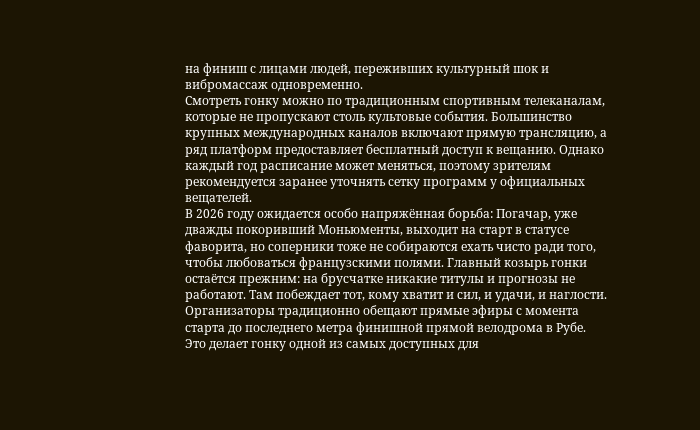на финиш с лицами людей, переживших культурный шок и вибромассаж одновременно.
Смотреть гонку можно по традиционным спортивным телеканалам, которые не пропускают столь культовые события. Большинство крупных международных каналов включают прямую трансляцию, а ряд платформ предоставляет бесплатный доступ к вещанию. Однако каждый год расписание может меняться, поэтому зрителям рекомендуется заранее уточнять сетку программ у официальных вещателей.
В 2026 году ожидается особо напряжённая борьба: Погачар, уже дважды покоривший Моньюменты, выходит на старт в статусе фаворита, но соперники тоже не собираются ехать чисто ради того, чтобы любоваться французскими полями. Главный козырь гонки остаётся прежним: на брусчатке никакие титулы и прогнозы не работают. Там побеждает тот, кому хватит и сил, и удачи, и наглости.
Организаторы традиционно обещают прямые эфиры с момента старта до последнего метра финишной прямой велодрома в Рубе. Это делает гонку одной из самых доступных для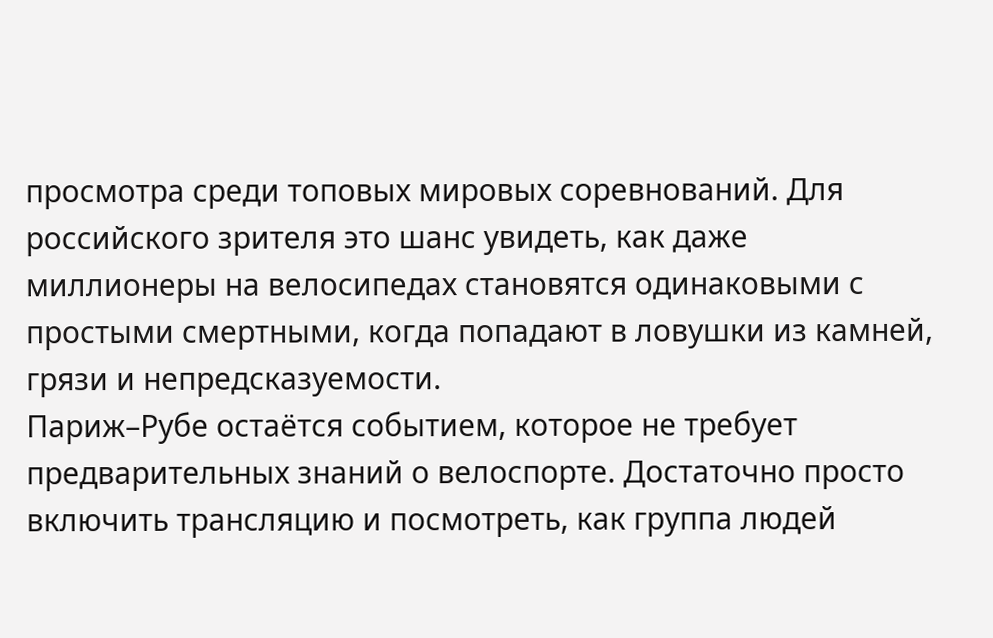просмотра среди топовых мировых соревнований. Для российского зрителя это шанс увидеть, как даже миллионеры на велосипедах становятся одинаковыми с простыми смертными, когда попадают в ловушки из камней, грязи и непредсказуемости.
Париж–Рубе остаётся событием, которое не требует предварительных знаний о велоспорте. Достаточно просто включить трансляцию и посмотреть, как группа людей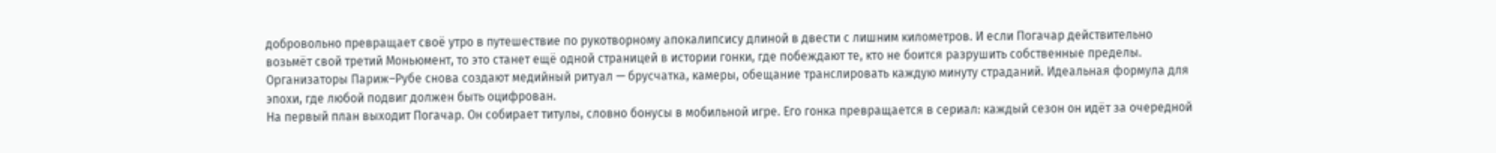добровольно превращает своё утро в путешествие по рукотворному апокалипсису длиной в двести с лишним километров. И если Погачар действительно возьмёт свой третий Моньюмент, то это станет ещё одной страницей в истории гонки, где побеждают те, кто не боится разрушить собственные пределы.
Организаторы Париж–Рубе снова создают медийный ритуал — брусчатка, камеры, обещание транслировать каждую минуту страданий. Идеальная формула для эпохи, где любой подвиг должен быть оцифрован.
На первый план выходит Погачар. Он собирает титулы, словно бонусы в мобильной игре. Его гонка превращается в сериал: каждый сезон он идёт за очередной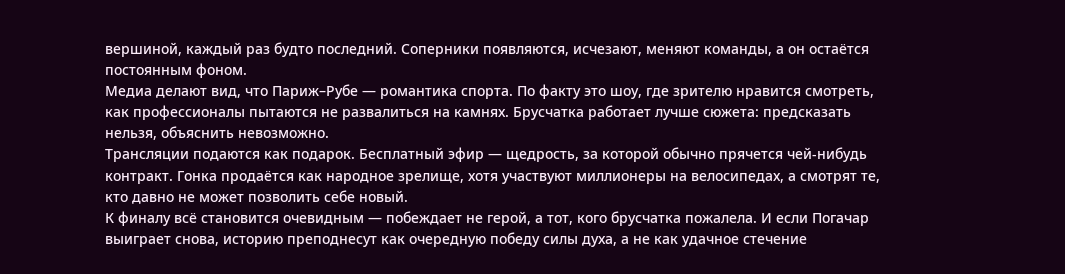вершиной, каждый раз будто последний. Соперники появляются, исчезают, меняют команды, а он остаётся постоянным фоном.
Медиа делают вид, что Париж–Рубе — романтика спорта. По факту это шоу, где зрителю нравится смотреть, как профессионалы пытаются не развалиться на камнях. Брусчатка работает лучше сюжета: предсказать нельзя, объяснить невозможно.
Трансляции подаются как подарок. Бесплатный эфир — щедрость, за которой обычно прячется чей-нибудь контракт. Гонка продаётся как народное зрелище, хотя участвуют миллионеры на велосипедах, а смотрят те, кто давно не может позволить себе новый.
К финалу всё становится очевидным — побеждает не герой, а тот, кого брусчатка пожалела. И если Погачар выиграет снова, историю преподнесут как очередную победу силы духа, а не как удачное стечение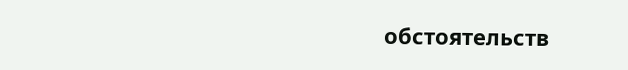обстоятельств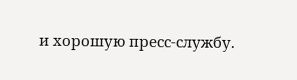и хорошую пресс-службу.